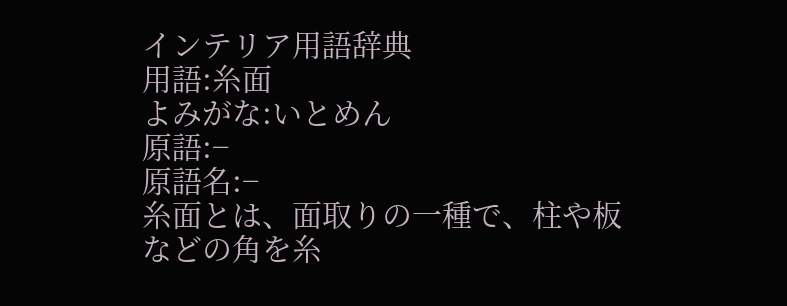インテリア用語辞典
用語:糸面
よみがな:いとめん
原語:−
原語名:−
糸面とは、面取りの一種で、柱や板などの角を糸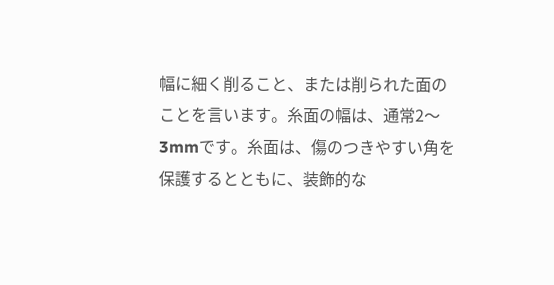幅に細く削ること、または削られた面のことを言います。糸面の幅は、通常2〜3mmです。糸面は、傷のつきやすい角を保護するとともに、装飾的な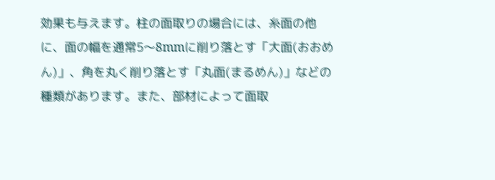効果も与えます。柱の面取りの場合には、糸面の他に、面の幅を通常5〜8mmに削り落とす「大面(おおめん)」、角を丸く削り落とす「丸面(まるめん)」などの種類があります。また、部材によって面取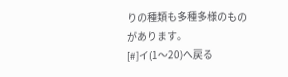りの種類も多種多様のものがあります。
[#]イ(1〜20)へ戻る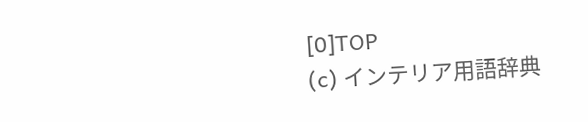[0]TOP
(c) インテリア用語辞典